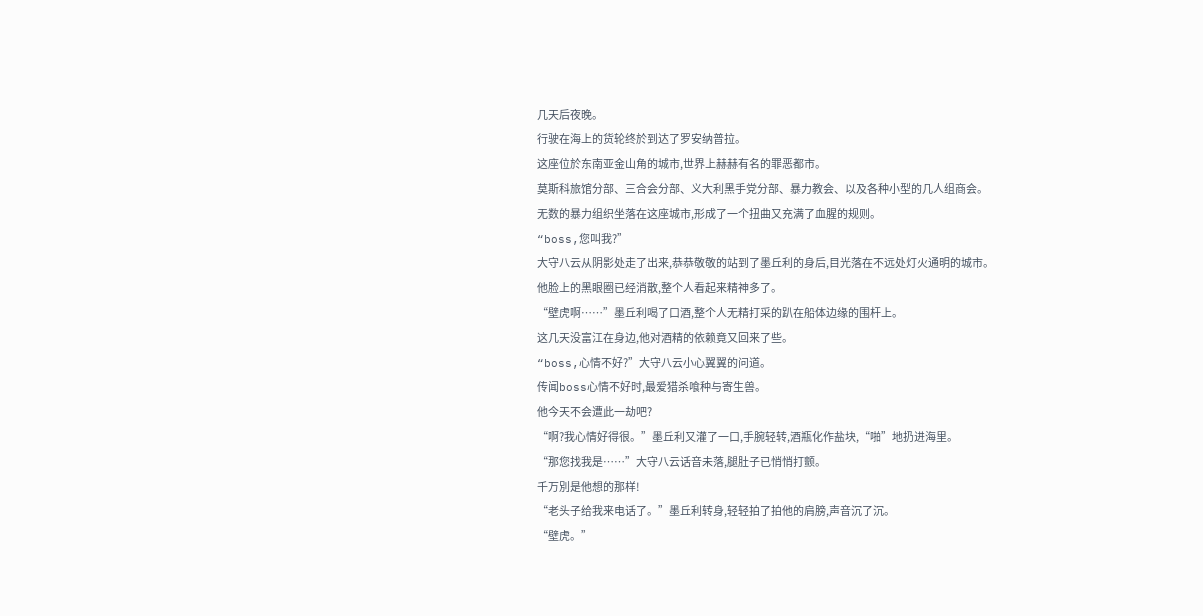几天后夜晚。
行驶在海上的货轮终於到达了罗安纳普拉。
这座位於东南亚金山角的城市,世界上赫赫有名的罪恶都市。
莫斯科旅馆分部、三合会分部、义大利黑手党分部、暴力教会、以及各种小型的几人组商会。
无数的暴力组织坐落在这座城市,形成了一个扭曲又充满了血腥的规则。
“boss,您叫我?”
大守八云从阴影处走了出来,恭恭敬敬的站到了墨丘利的身后,目光落在不远处灯火通明的城市。
他脸上的黑眼圈已经消散,整个人看起来精神多了。
“壁虎啊……”墨丘利喝了口酒,整个人无精打采的趴在船体边缘的围杆上。
这几天没富江在身边,他对酒精的依赖竟又回来了些。
“boss,心情不好?”大守八云小心翼翼的问道。
传闻boss心情不好时,最爱猎杀喰种与寄生兽。
他今天不会遭此一劫吧?
“啊?我心情好得很。”墨丘利又灌了一口,手腕轻转,酒瓶化作盐块,“啪”地扔进海里。
“那您找我是……”大守八云话音未落,腿肚子已悄悄打颤。
千万別是他想的那样!
“老头子给我来电话了。”墨丘利转身,轻轻拍了拍他的肩膀,声音沉了沉。
“壁虎。”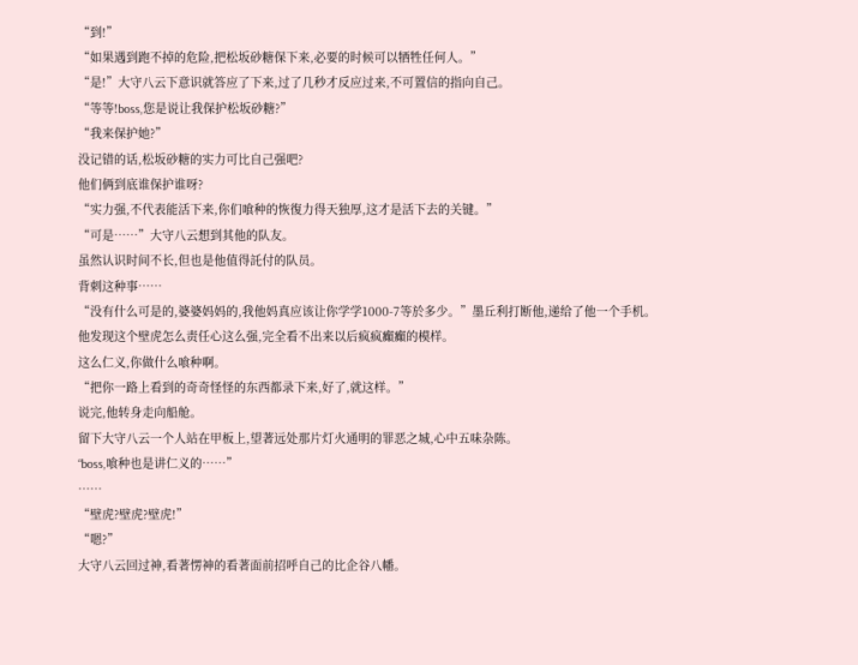“到!”
“如果遇到跑不掉的危险,把松坂砂糖保下来,必要的时候可以牺牲任何人。”
“是!”大守八云下意识就答应了下来,过了几秒才反应过来,不可置信的指向自己。
“等等!boss,您是说让我保护松坂砂糖?”
“我来保护她?”
没记错的话,松坂砂糖的实力可比自己强吧?
他们俩到底谁保护谁呀?
“实力强,不代表能活下来,你们喰种的恢復力得天独厚,这才是活下去的关键。”
“可是……”大守八云想到其他的队友。
虽然认识时间不长,但也是他值得託付的队员。
背刺这种事……
“没有什么可是的,婆婆妈妈的,我他妈真应该让你学学1000-7等於多少。”墨丘利打断他,递给了他一个手机。
他发现这个壁虎怎么责任心这么强,完全看不出来以后疯疯癲癲的模样。
这么仁义,你做什么喰种啊。
“把你一路上看到的奇奇怪怪的东西都录下来,好了,就这样。”
说完,他转身走向船舱。
留下大守八云一个人站在甲板上,望著远处那片灯火通明的罪恶之城,心中五味杂陈。
“boss,喰种也是讲仁义的……”
……
“壁虎?壁虎?壁虎!”
“嗯?”
大守八云回过神,看著愣神的看著面前招呼自己的比企谷八幡。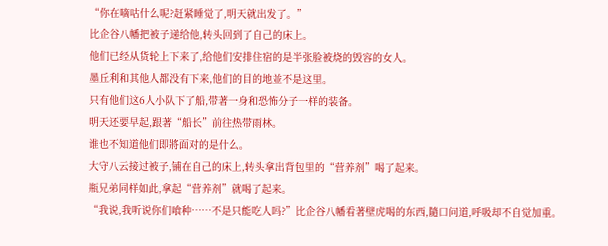“你在嘀咕什么呢?赶紧睡觉了,明天就出发了。”
比企谷八幡把被子递给他,转头回到了自己的床上。
他们已经从货轮上下来了,给他们安排住宿的是半张脸被烧的毁容的女人。
墨丘利和其他人都没有下来,他们的目的地並不是这里。
只有他们这6人小队下了船,带著一身和恐怖分子一样的装备。
明天还要早起,跟著“船长”前往热带雨林。
谁也不知道他们即將面对的是什么。
大守八云接过被子,铺在自己的床上,转头拿出背包里的“营养剂”喝了起来。
瓶兄弟同样如此,拿起“营养剂”就喝了起来。
“我说,我听说你们喰种……不是只能吃人吗?”比企谷八幡看著壁虎喝的东西,隨口问道,呼吸却不自觉加重。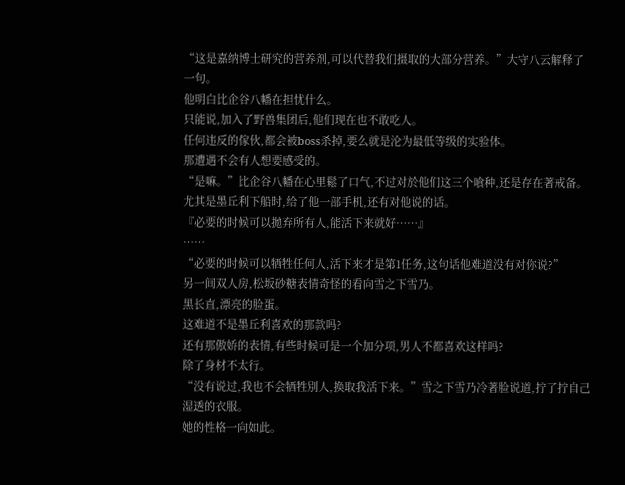“这是嘉纳博士研究的营养剂,可以代替我们摄取的大部分营养。”大守八云解释了一句。
他明白比企谷八幡在担忧什么。
只能说,加入了野兽集团后,他们现在也不敢吃人。
任何违反的傢伙,都会被boss杀掉,要么就是沦为最低等级的实验体。
那遭遇不会有人想要感受的。
“是嘛。”比企谷八幡在心里鬆了口气,不过对於他们这三个喰种,还是存在著戒备。
尤其是墨丘利下船时,给了他一部手机,还有对他说的话。
『必要的时候可以拋弃所有人,能活下来就好……』
……
“必要的时候可以牺牲任何人,活下来才是第1任务,这句话他难道没有对你说?”
另一间双人房,松坂砂糖表情奇怪的看向雪之下雪乃。
黑长直,漂亮的脸蛋。
这难道不是墨丘利喜欢的那款吗?
还有那傲娇的表情,有些时候可是一个加分项,男人不都喜欢这样吗?
除了身材不太行。
“没有说过,我也不会牺牲別人,换取我活下来。”雪之下雪乃冷著脸说道,拧了拧自己湿透的衣服。
她的性格一向如此。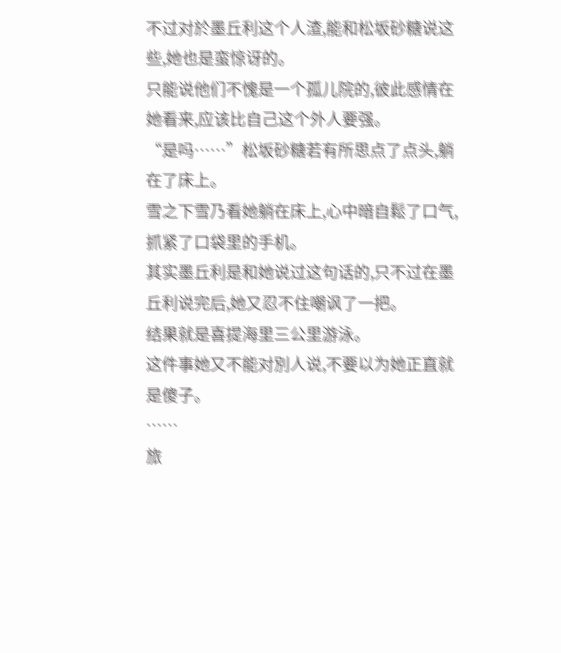不过对於墨丘利这个人渣,能和松坂砂糖说这些,她也是蛮惊讶的。
只能说他们不愧是一个孤儿院的,彼此感情在她看来,应该比自己这个外人要强。
“是吗……”松坂砂糖若有所思点了点头,躺在了床上。
雪之下雪乃看她躺在床上,心中暗自鬆了口气,抓紧了口袋里的手机。
其实墨丘利是和她说过这句话的,只不过在墨丘利说完后,她又忍不住嘲讽了一把。
结果就是喜提海里三公里游泳。
这件事她又不能对別人说,不要以为她正直就是傻子。
……
旅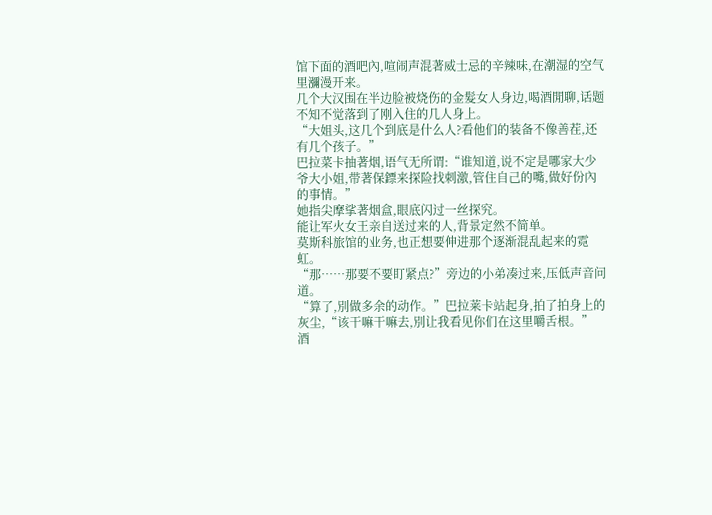馆下面的酒吧內,喧闹声混著威士忌的辛辣味,在潮湿的空气里瀰漫开来。
几个大汉围在半边脸被烧伤的金髮女人身边,喝酒閒聊,话题不知不觉落到了刚入住的几人身上。
“大姐头,这几个到底是什么人?看他们的装备不像善茬,还有几个孩子。”
巴拉菜卡抽著烟,语气无所谓:“谁知道,说不定是哪家大少爷大小姐,带著保鏢来探险找刺激,管住自己的嘴,做好份內的事情。”
她指尖摩挲著烟盒,眼底闪过一丝探究。
能让军火女王亲自送过来的人,背景定然不简单。
莫斯科旅馆的业务,也正想要伸进那个逐渐混乱起来的霓虹。
“那……那要不要盯紧点?”旁边的小弟凑过来,压低声音问道。
“算了,別做多余的动作。”巴拉莱卡站起身,拍了拍身上的灰尘,“该干嘛干嘛去,別让我看见你们在这里嚼舌根。”
酒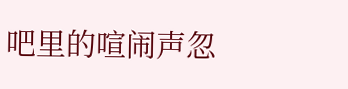吧里的喧闹声忽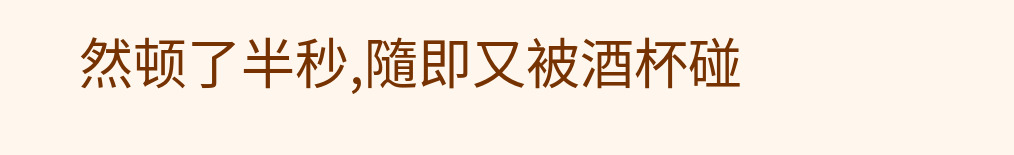然顿了半秒,隨即又被酒杯碰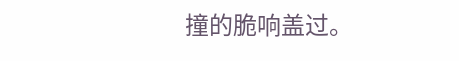撞的脆响盖过。